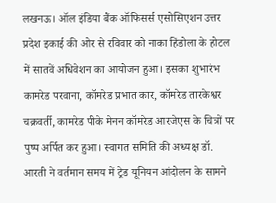लखनऊ। ऑल इंडिया बैंक ऑफिसर्स एसोसिएशन उत्तर प्रदेश इकाई की ओर से रविवार को नाका हिंडोला के होटल में सातवें अधिवेशन का आयोजन हुआ। इसका शुभारंभ कामरेड परवाना, कॉमरेड प्रभात कार, कॉमरेड तारकेश्वर चक्रवर्ती, कामरेड पीके मेनन कॉमरेड आरजेएस के चित्रों पर पुष्प अर्पित कर हुआ। स्वागत समिति की अध्यक्ष डॉ. आरती ने वर्तमान समय में ट्रेड यूनियन आंदोलन के सामने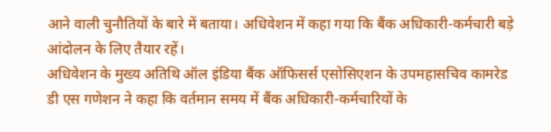आने वाली चुनौतियों के बारे में बताया। अधिवेशन में कहा गया कि बैंक अधिकारी-कर्मचारी बड़े आंदोलन के लिए तैयार रहें।
अधिवेशन के मुख्य अतिथि ऑल इंडिया बैंक ऑफिसर्स एसोसिएशन के उपमहासचिव कामरेड डी एस गणेशन ने कहा कि वर्तमान समय में बैंक अधिकारी-कर्मचारियों के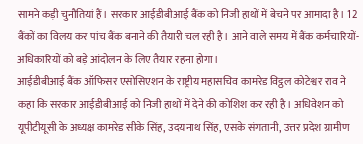सामने कड़ी चुनौतियां हैं। सरकार आईडीबीआई बैंक को निजी हाथों में बेचने पर आमादा है। 12 बैंकों का विलय कर पांच बैंक बनाने की तैयारी चल रही है। आने वाले समय में बैंक कर्मचारियों-अधिकारियों को बड़े आंदोलन के लिए तैयार रहना होगा।
आईडीबीआई बैंक ऑफिसर एसोसिएशन के राष्ट्रीय महासचिव कामरेड विट्ठल कोटेश्वर राव ने कहा कि सरकार आईडीबीआई को निजी हाथों में देने की कोशिश कर रही है। अधिवेशन को यूपीटीयूसी के अध्यक्ष कामरेड सीके सिंह, उदयनाथ सिंह, एसके संगतानी, उत्तर प्रदेश ग्रामीण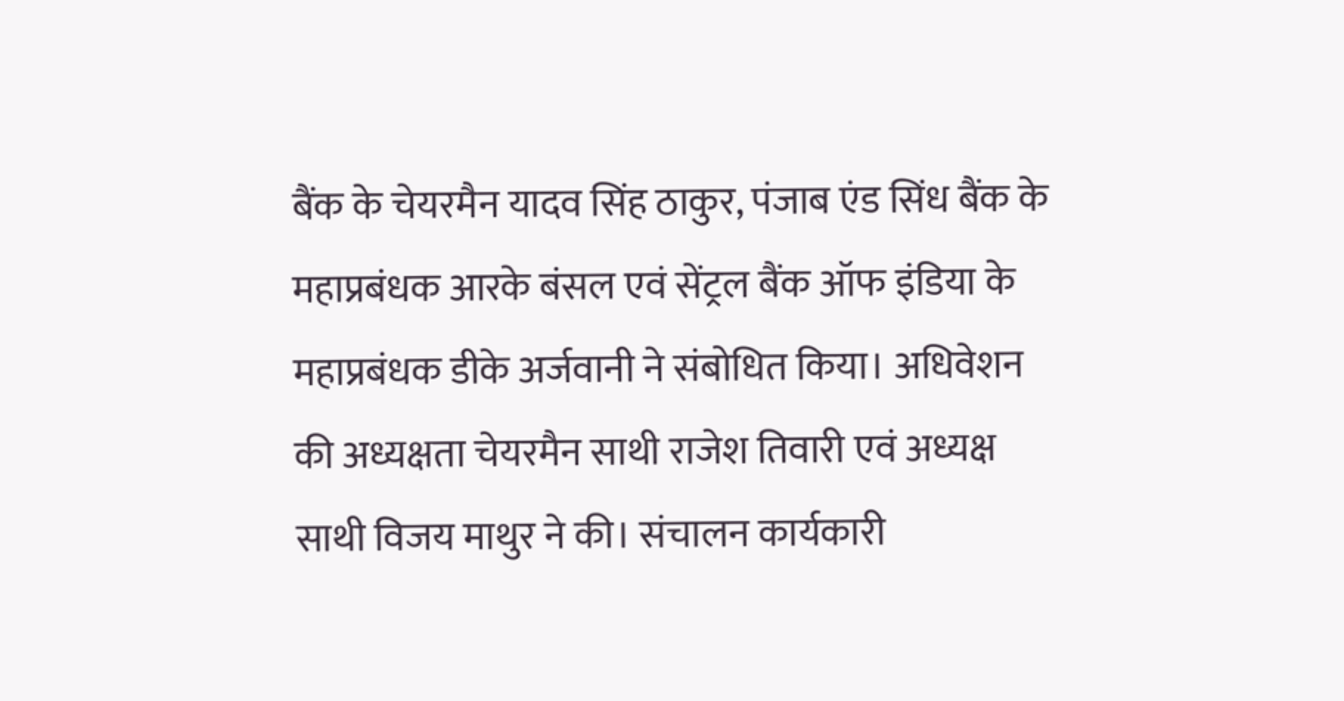बैंक के चेयरमैन यादव सिंह ठाकुर, पंजाब एंड सिंध बैंक के महाप्रबंधक आरके बंसल एवं सेंट्रल बैंक ऑफ इंडिया के महाप्रबंधक डीके अर्जवानी ने संबोधित किया। अधिवेशन की अध्यक्षता चेयरमैन साथी राजेश तिवारी एवं अध्यक्ष साथी विजय माथुर ने की। संचालन कार्यकारी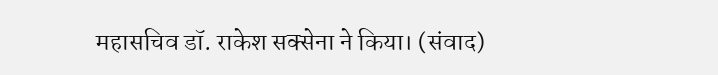महासचिव डॉ. राकेश सक्सेना ने किया। (संवाद)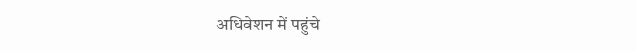अधिवेशन में पहुंचे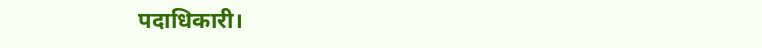पदाधिकारी।